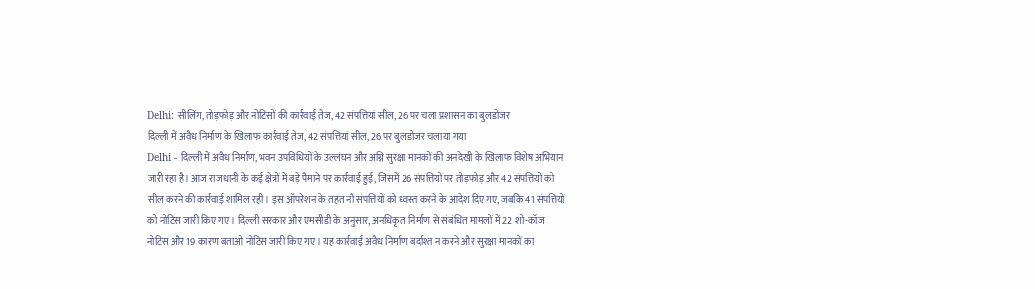Delhi: सीलिंग, तोड़फोड़ और नोटिसों की कार्रवाई तेज, 42 संपत्तियां सील, 26 पर चला प्रशासन का बुलडोजर
दिल्ली में अवैध निर्माण के खिलाफ कार्रवाई तेज, 42 संपत्तियां सील, 26 पर बुलडोजर चलाया गया
Delhi - दिल्ली में अवैध निर्माण, भवन उपविधियों के उल्लंघन और अग्नि सुरक्षा मानकों की अनदेखी के खिलाफ विशेष अभियान जारी रहा है। आज राजधानी के कई क्षेत्रों में बड़े पैमाने पर कार्रवाई हुई, जिसमें 26 संपत्तियों पर तोड़फोड़ और 42 संपत्तियों को सील करने की कार्रवाई शामिल रही। इस ऑपरेशन के तहत नौ संपत्तियों को ध्वस्त करने के आदेश दिए गए, जबकि 41 संपत्तियों को नोटिस जारी किए गए। दिल्ली सरकार और एमसीडी के अनुसार, अनधिकृत निर्माण से संबंधित मामलों में 22 शो-कॉज नोटिस और 19 कारण बताओ नोटिस जारी किए गए। यह कार्रवाई अवैध निर्माण बर्दाश्त न करने और सुरक्षा मानकों का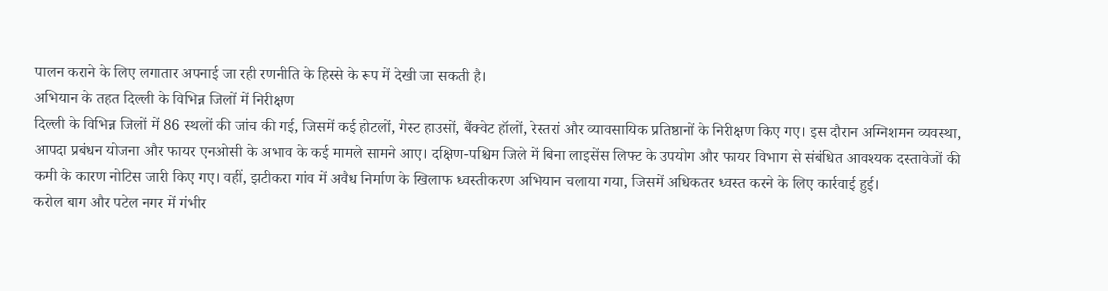पालन कराने के लिए लगातार अपनाई जा रही रणनीति के हिस्से के रूप में देखी जा सकती है।
अभियान के तहत दिल्ली के विभिन्न जिलों में निरीक्षण
दिल्ली के विभिन्न जिलों में 86 स्थलों की जांच की गई, जिसमें कई होटलों, गेस्ट हाउसों, बैंक्वेट हॉलों, रेस्तरां और व्यावसायिक प्रतिष्ठानों के निरीक्षण किए गए। इस दौरान अग्निशमन व्यवस्था, आपदा प्रबंधन योजना और फायर एनओसी के अभाव के कई मामले सामने आए। दक्षिण-पश्चिम जिले में बिना लाइसेंस लिफ्ट के उपयोग और फायर विभाग से संबंधित आवश्यक दस्तावेजों की कमी के कारण नोटिस जारी किए गए। वहीं, झटीकरा गांव में अवैध निर्माण के खिलाफ ध्वस्तीकरण अभियान चलाया गया, जिसमें अधिकतर ध्वस्त करने के लिए कार्रवाई हुई।
करोल बाग और पटेल नगर में गंभीर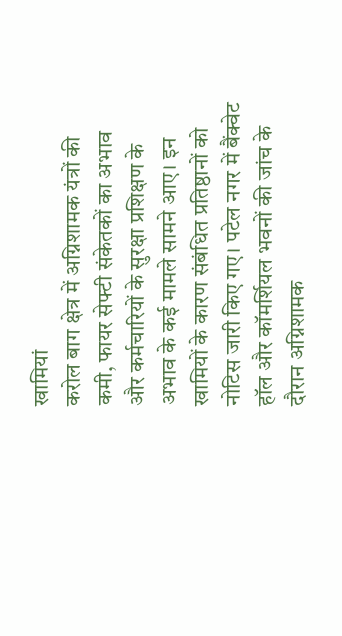खामियां
करोल बाग क्षेत्र में अग्निशामक यंत्रों की कमी, फायर सेफ्टी संकेतकों का अभाव और कर्मचारियों के सुरक्षा प्रशिक्षण के अभाव के कई मामले सामने आए। इन खामियों के कारण संबंधित प्रतिष्ठानों को नोटिस जारी किए गए। पटेल नगर में बैंक्वेट हॉल और कॉमर्शियल भवनों की जांच के दौरान अग्निशामक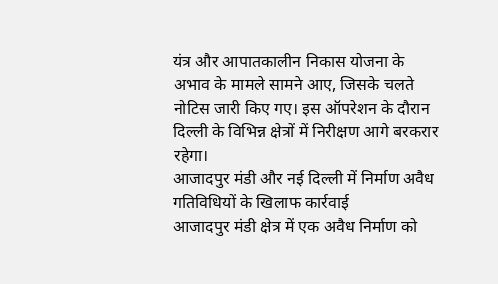यंत्र और आपातकालीन निकास योजना के अभाव के मामले सामने आए, जिसके चलते नोटिस जारी किए गए। इस ऑपरेशन के दौरान दिल्ली के विभिन्न क्षेत्रों में निरीक्षण आगे बरकरार रहेगा।
आजादपुर मंडी और नई दिल्ली में निर्माण अवैध गतिविधियों के खिलाफ कार्रवाई
आजादपुर मंडी क्षेत्र में एक अवैध निर्माण को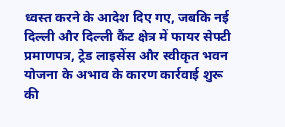ध्वस्त करने के आदेश दिए गए, जबकि नई दिल्ली और दिल्ली कैंट क्षेत्र में फायर सेफ्टी प्रमाणपत्र, ट्रेड लाइसेंस और स्वीकृत भवन योजना के अभाव के कारण कार्रवाई शुरू की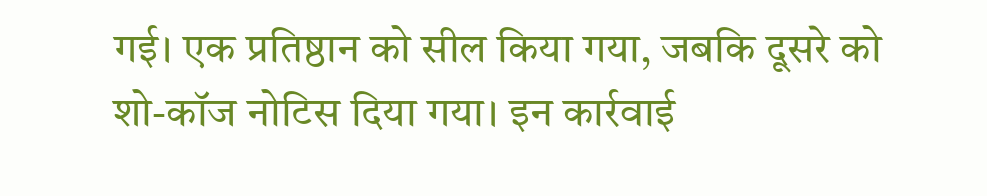गई। एक प्रतिष्ठान को सील किया गया, जबकि दूसरे को शो-कॉज नोटिस दिया गया। इन कार्रवाई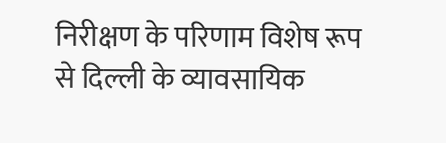निरीक्षण के परिणाम विशेष रूप से दिल्ली के व्यावसायिक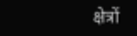क्षेत्रों